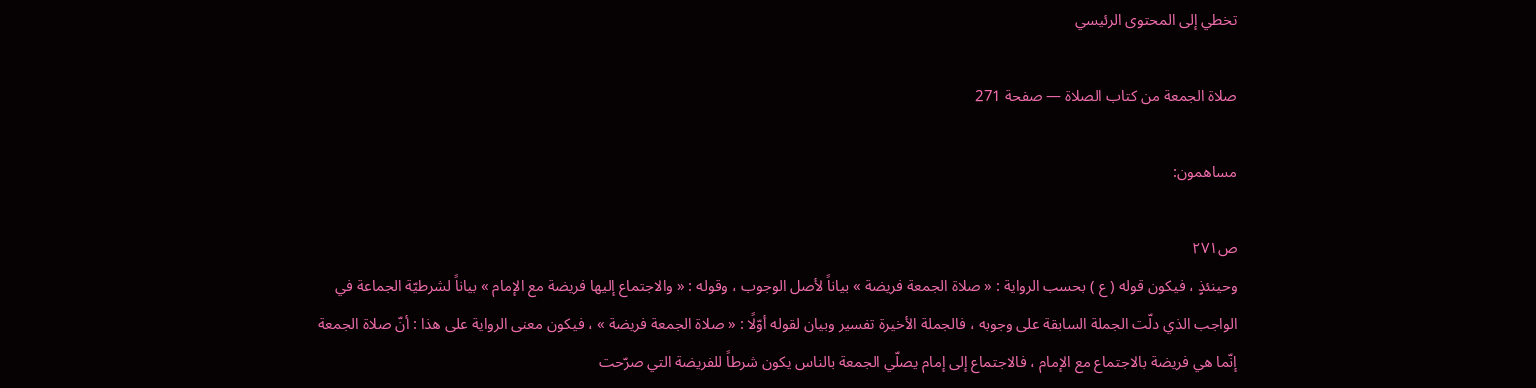تخطي إلى المحتوى الرئيسي

صلاة الجمعة من كتاب الصلاة — صفحة 271

مساهمون:

ص٢٧١
وحينئذٍ ، فيكون قوله ( ع ) بحسب الرواية : « صلاة الجمعة فريضة » بياناً لأصل الوجوب ، وقوله : « والاجتماع إليها فريضة مع الإمام » بياناً لشرطيّة الجماعة في الواجب الذي دلّت الجملة السابقة على وجوبه ، فالجملة الأخيرة تفسير وبيان لقوله أوّلًا : « صلاة الجمعة فريضة » ، فيكون معنى الرواية على هذا : أنّ صلاة الجمعة إنّما هي فريضة بالاجتماع مع الإمام ، فالاجتماع إلى إمام يصلّي الجمعة بالناس يكون شرطاً للفريضة التي صرّحت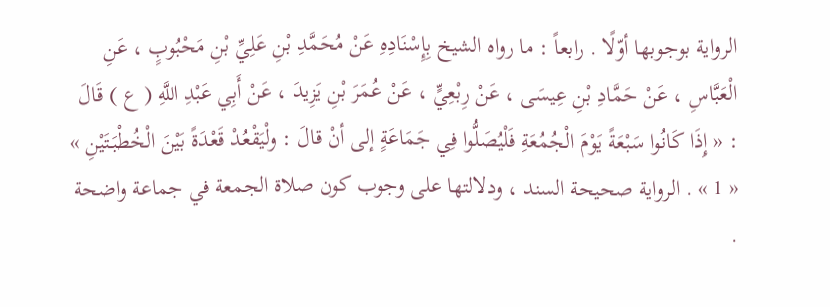الرواية بوجوبها أوّلًا . رابعاً : ما رواه الشيخ بِإِسْنَادِهِ عَنْ مُحَمَّدِ بْنِ عَلِيِّ بْنِ مَحْبُوبٍ ، عَنِ الْعَبَّاسِ ، عَنْ حَمَّادِ بْنِ عِيسَى ، عَنْ رِبْعِيٍّ ، عَنْ عُمَرَ بْنِ يَزِيدَ ، عَنْ أَبِي عَبْدِ اللَّهِ ( ع ) قَالَ : « إِذَا كَانُوا سَبْعَةً يَوْمَ الْجُمُعَةِ فَلْيُصَلُّوا فِي جَمَاعَةٍ إلى أنْ قالَ : ولْيَقْعُدْ قَعْدَةً بَيْنَ الْخُطْبَتَيْنِ » « 1 » . الرواية صحيحة السند ، ودلالتها على وجوب كون صلاة الجمعة في جماعة واضحة .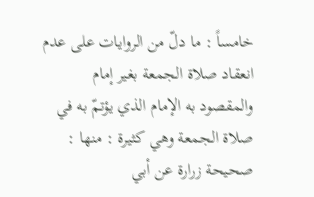خامساً : ما دلّ من الروايات على عدم انعقاد صلاة الجمعة بغير إمام والمقصود به الإمام الذي يؤتمّ به في صلاة الجمعة وهي كثيرة : منها : صحيحة زرارة عن أبي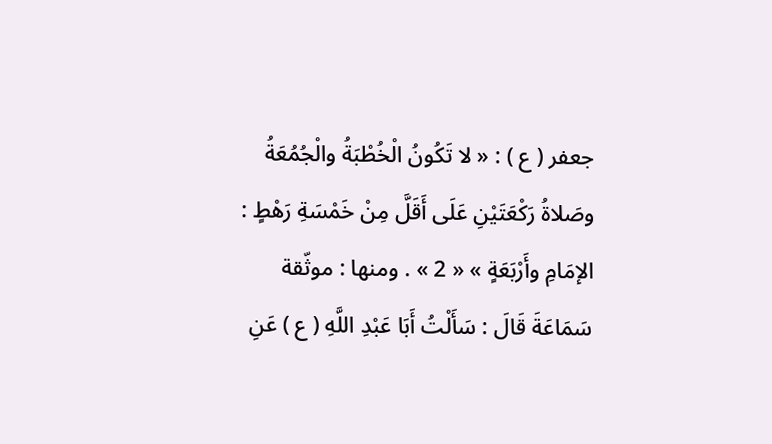جعفر ( ع ) : « لا تَكُونُ الْخُطْبَةُ والْجُمُعَةُ وصَلاةُ رَكْعَتَيْنِ عَلَى أَقَلَّ مِنْ خَمْسَةِ رَهْطٍ : الإمَامِ وأَرْبَعَةٍ » « 2 » . ومنها : موثّقة سَمَاعَةَ قَالَ : سَأَلْتُ أَبَا عَبْدِ اللَّهِ ( ع ) عَنِ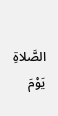الصَّلاةِ يَوْمَ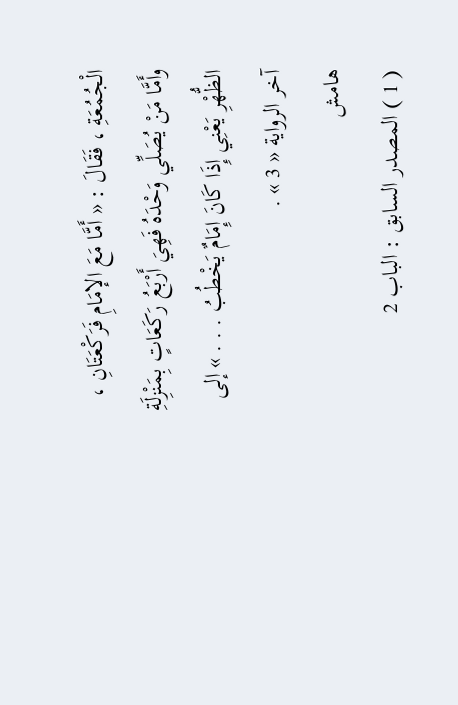الْجُمُعَةِ ، فَقَالَ : « أَمَّا مَعَ الإمَامِ فَرَكْعَتَانِ ، وأَمَّا مَنْ يُصَلِّي وَحْدَهُ فَهِيَ أَرْبَعُ رَكَعَاتٍ بِمَنْزِلَةِ الظُّهْرِ يَعْنِي إِذَا كَانَ إِمَامٌ يَخْطُبُ . . . » إلى آخر الرواية « 3 » .
هامش
( 1 ) المصدر السابق : الباب 2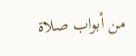من أبواب صلاة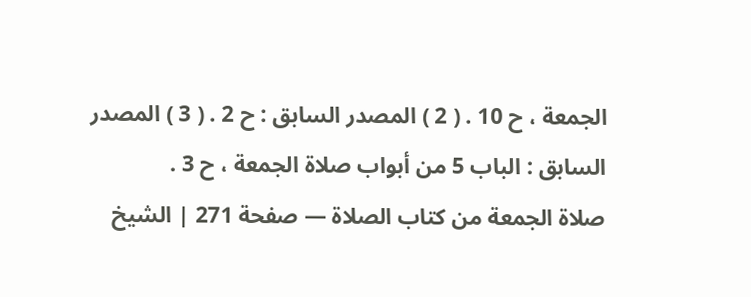الجمعة ، ح 10 . ( 2 ) المصدر السابق : ح 2 . ( 3 ) المصدر السابق : الباب 5 من أبواب صلاة الجمعة ، ح 3 .
صلاة الجمعة من كتاب الصلاة — صفحة 271 | الشيخ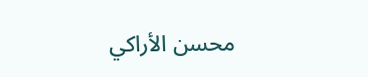محسن الأراكي